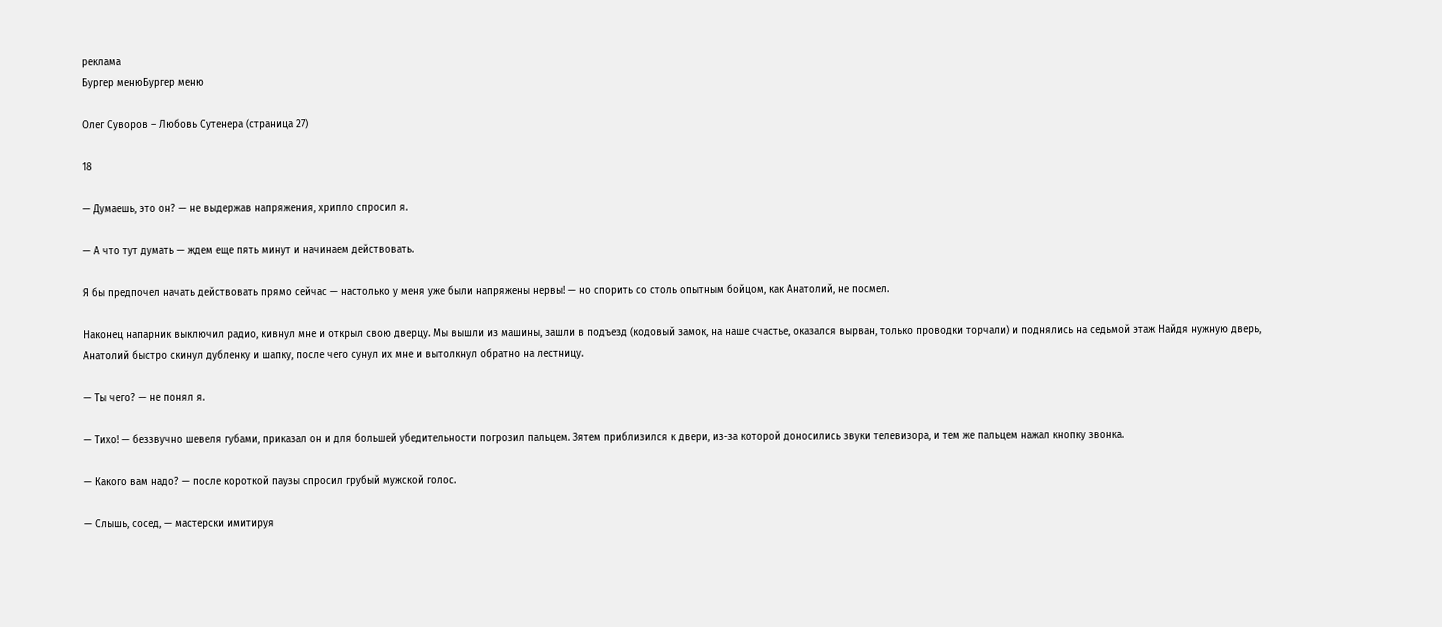реклама
Бургер менюБургер меню

Олег Суворов – Любовь Сутенера (страница 27)

18

— Думаешь, это он? — не выдержав напряжения, хрипло спросил я.

— А что тут думать — ждем еще пять минут и начинаем действовать.

Я бы предпочел начать действовать прямо сейчас — настолько у меня уже были напряжены нервы! — но спорить со столь опытным бойцом, как Анатолий, не посмел.

Наконец напарник выключил радио, кивнул мне и открыл свою дверцу. Мы вышли из машины, зашли в подъезд (кодовый замок, на наше счастье, оказался вырван, только проводки торчали) и поднялись на седьмой этаж Найдя нужную дверь, Анатолий быстро скинул дубленку и шапку, после чего сунул их мне и вытолкнул обратно на лестницу.

— Ты чего? — не понял я.

— Тихо! — беззвучно шевеля губами, приказал он и для большей убедительности погрозил пальцем. Зятем приблизился к двери, из-за которой доносились звуки телевизора, и тем же пальцем нажал кнопку звонка.

— Какого вам надо? — после короткой паузы спросил грубый мужской голос.

— Слышь, сосед, — мастерски имитируя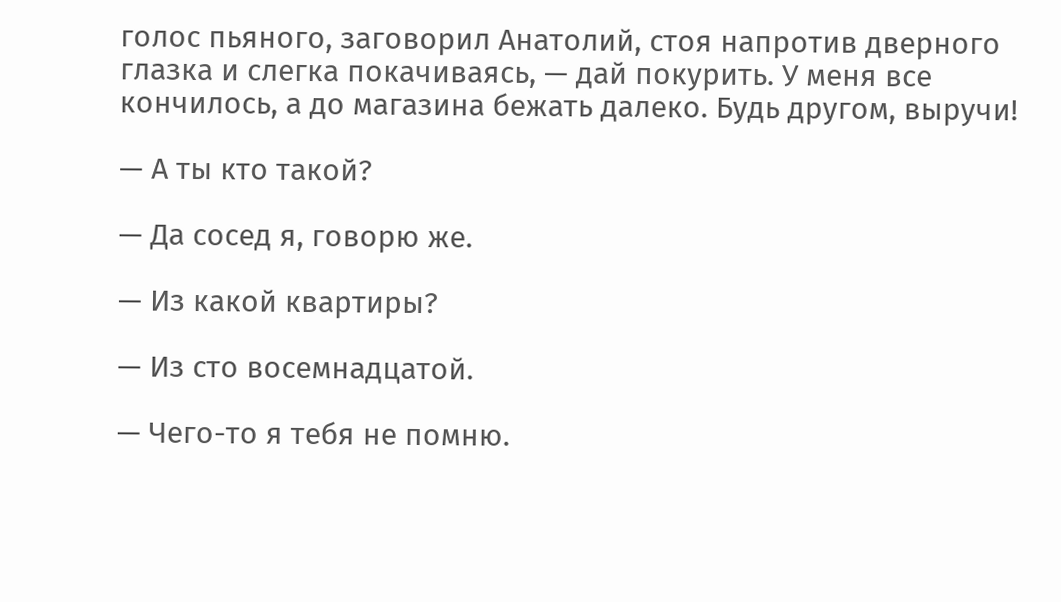голос пьяного, заговорил Анатолий, стоя напротив дверного глазка и слегка покачиваясь, — дай покурить. У меня все кончилось, а до магазина бежать далеко. Будь другом, выручи!

— А ты кто такой?

— Да сосед я, говорю же.

— Из какой квартиры?

— Из сто восемнадцатой.

— Чего-то я тебя не помню.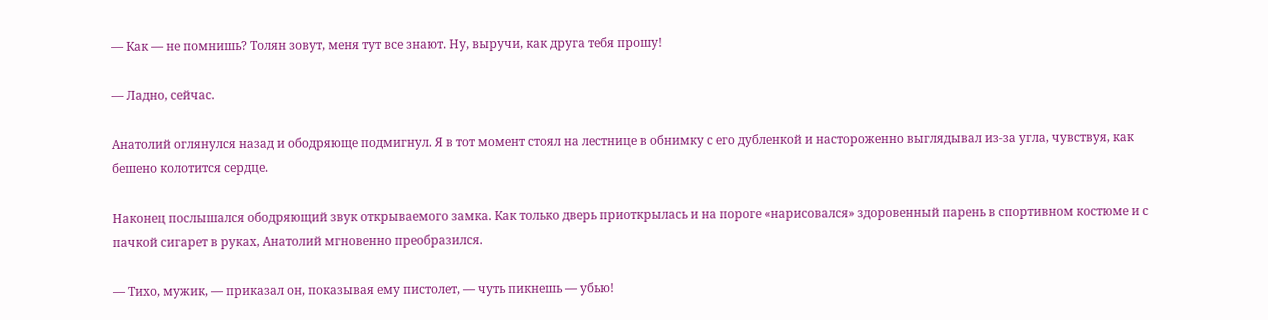— Как — не помнишь? Толян зовут, меня тут все знают. Ну, выручи, как друга тебя прошу!

— Ладно, сейчас.

Анатолий оглянулся назад и ободряюще подмигнул. Я в тот момент стоял на лестнице в обнимку с его дубленкой и настороженно выглядывал из-за угла, чувствуя, как бешено колотится сердце.

Наконец послышался ободряющий звук открываемого замка. Как только дверь приоткрылась и на пороге «нарисовался» здоровенный парень в спортивном костюме и с пачкой сигарет в руках, Анатолий мгновенно преобразился.

— Тихо, мужик, — приказал он, показывая ему пистолет, — чуть пикнешь — убью!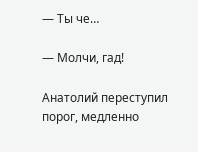— Ты че…

— Молчи, гад!

Анатолий переступил порог, медленно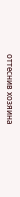оттеснив хозяина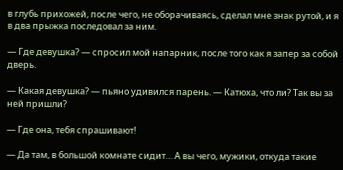в глубь прихожей, после чего, не оборачиваясь, сделал мне знак рутой, и я в два прыжка последовал за ним.

— Где девушка? — спросил мой напарник, после того как я запер за собой дверь.

— Какая девушка? — пьяно удивился парень. — Катюха, что ли? Так вы за ней пришли?

— Где она, тебя спрашивают!

— Да там, в большой комнате сидит… А вы чего, мужики, откуда такие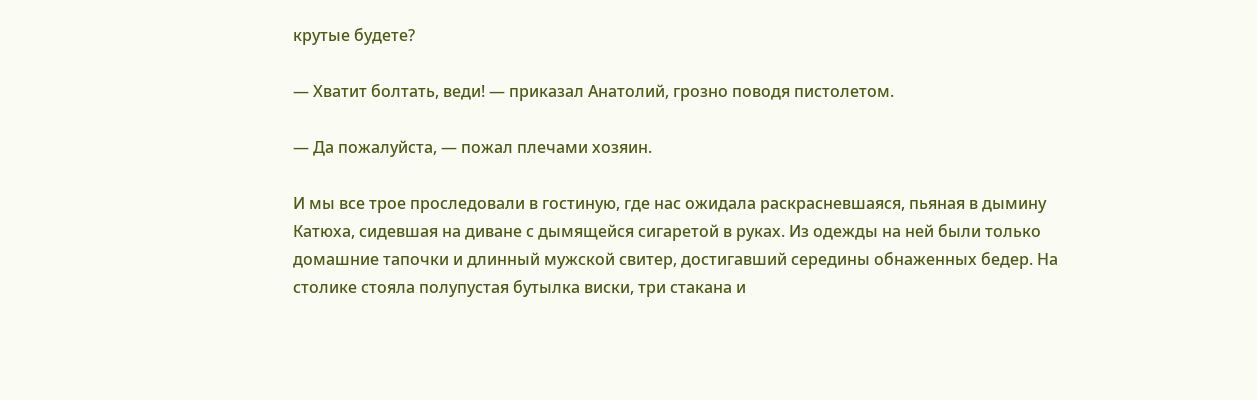крутые будете?

— Хватит болтать, веди! — приказал Анатолий, грозно поводя пистолетом.

— Да пожалуйста, — пожал плечами хозяин.

И мы все трое проследовали в гостиную, где нас ожидала раскрасневшаяся, пьяная в дымину Катюха, сидевшая на диване с дымящейся сигаретой в руках. Из одежды на ней были только домашние тапочки и длинный мужской свитер, достигавший середины обнаженных бедер. На столике стояла полупустая бутылка виски, три стакана и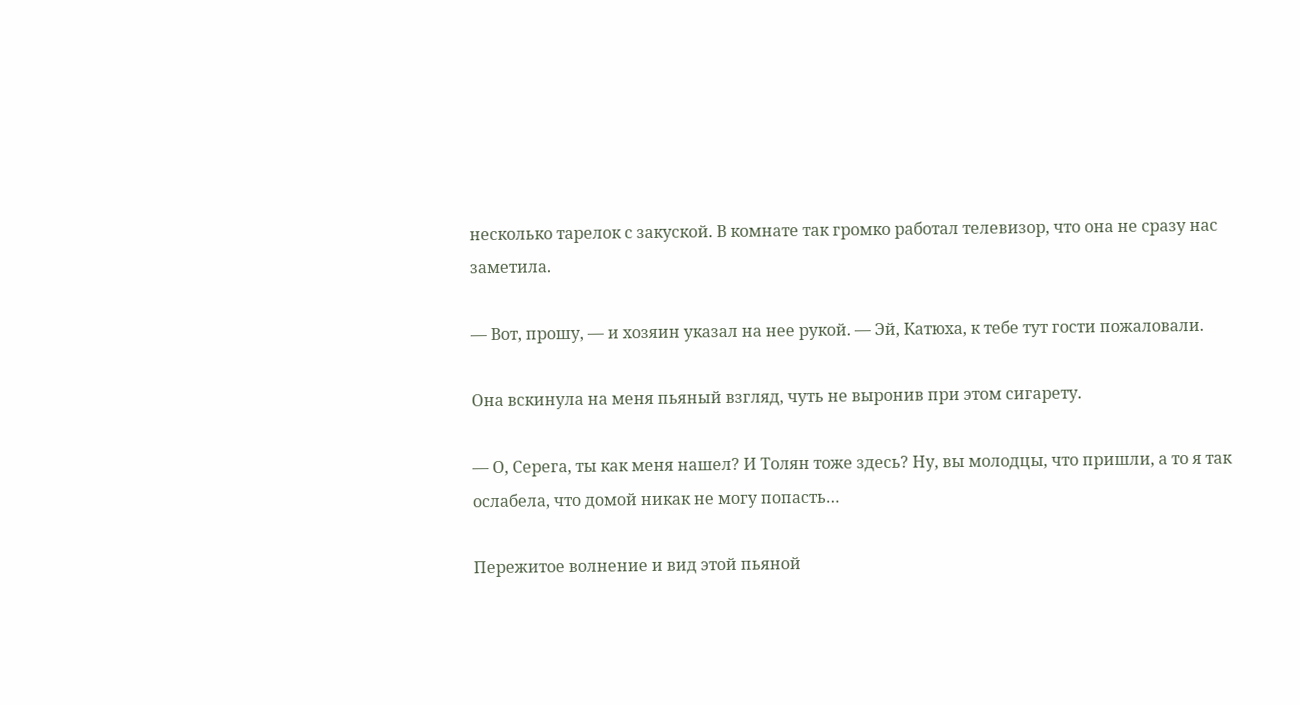несколько тарелок с закуской. В комнате так громко работал телевизор, что она не сразу нас заметила.

— Вот, прошу, — и хозяин указал на нее рукой. — Эй, Катюха, к тебе тут гости пожаловали.

Она вскинула на меня пьяный взгляд, чуть не выронив при этом сигарету.

— О, Серега, ты как меня нашел? И Толян тоже здесь? Ну, вы молодцы, что пришли, а то я так ослабела, что домой никак не могу попасть…

Пережитое волнение и вид этой пьяной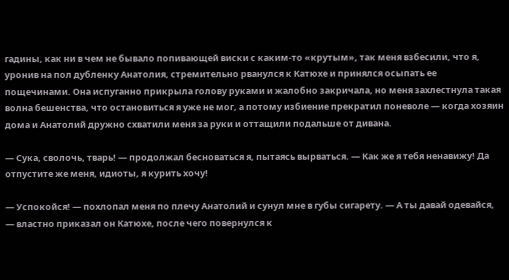гадины, как ни в чем не бывало попивающей виски с каким-то «крутым», так меня взбесили, что я, уронив на пол дубленку Анатолия, стремительно рванулся к Катюхе и принялся осыпать ее пощечинами. Она испуганно прикрыла голову руками и жалобно закричала, но меня захлестнула такая волна бешенства, что остановиться я уже не мог, а потому избиение прекратил поневоле — когда хозяин дома и Анатолий дружно схватили меня за руки и оттащили подальше от дивана.

— Сука, сволочь, тварь! — продолжал бесноваться я, пытаясь вырваться. — Как же я тебя ненавижу! Да отпустите же меня, идиоты, я курить хочу!

— Успокойся! — похлопал меня по плечу Анатолий и сунул мне в губы сигарету. — А ты давай одевайся, — властно приказал он Катюхе, после чего повернулся к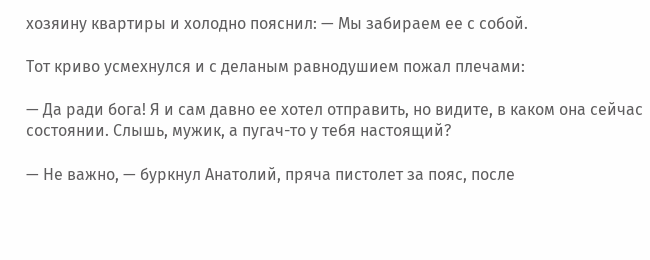хозяину квартиры и холодно пояснил: — Мы забираем ее с собой.

Тот криво усмехнулся и с деланым равнодушием пожал плечами:

— Да ради бога! Я и сам давно ее хотел отправить, но видите, в каком она сейчас состоянии. Слышь, мужик, а пугач-то у тебя настоящий?

— Не важно, — буркнул Анатолий, пряча пистолет за пояс, после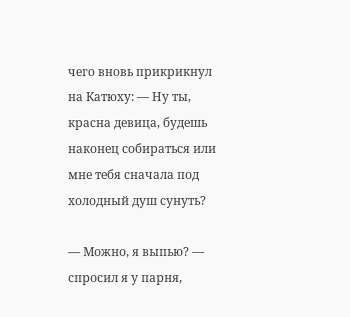чего вновь прикрикнул на Катюху: — Ну ты, красна девица, будешь наконец собираться или мне тебя сначала под холодный душ сунуть?

— Можно, я выпью? — спросил я у парня,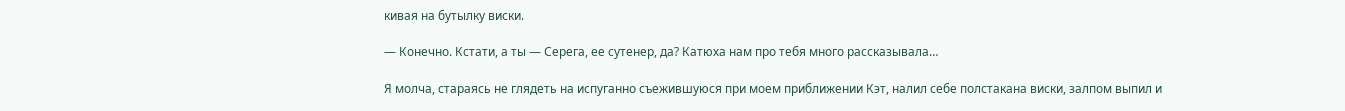кивая на бутылку виски.

— Конечно. Кстати, а ты — Серега, ее сутенер, да? Катюха нам про тебя много рассказывала…

Я молча, стараясь не глядеть на испуганно съежившуюся при моем приближении Кэт, налил себе полстакана виски, залпом выпил и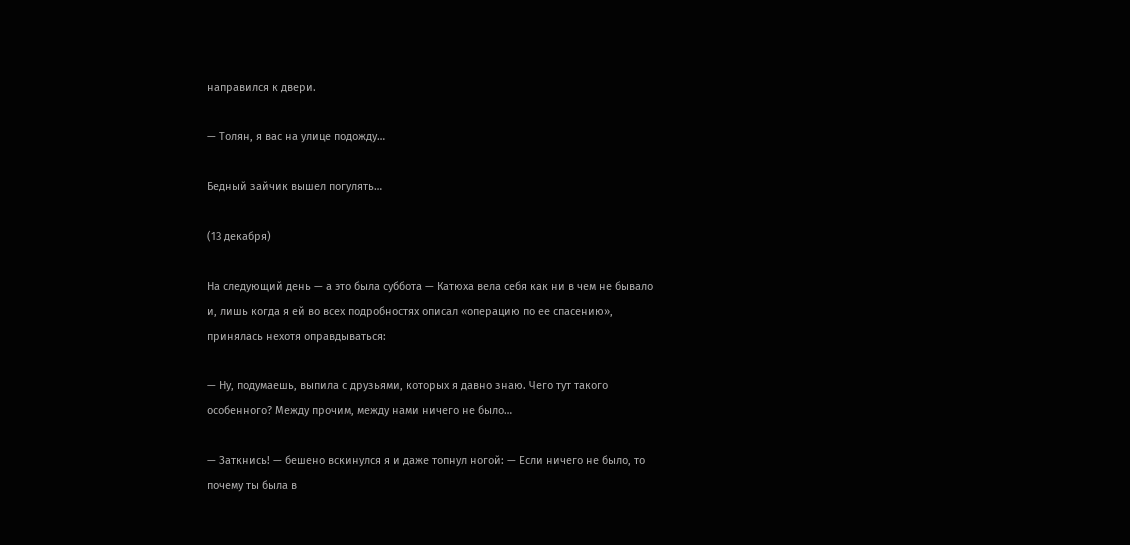направился к двери.

— Толян, я вас на улице подожду…

Бедный зайчик вышел погулять…

(13 декабря)

На следующий день — а это была суббота — Катюха вела себя как ни в чем не бывало и, лишь когда я ей во всех подробностях описал «операцию по ее спасению», принялась нехотя оправдываться:

— Ну, подумаешь, выпила с друзьями, которых я давно знаю. Чего тут такого особенного? Между прочим, между нами ничего не было…

— Заткнись! — бешено вскинулся я и даже топнул ногой: — Если ничего не было, то почему ты была в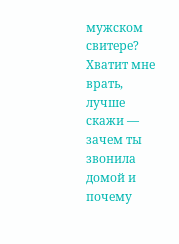мужском свитере? Хватит мне врать, лучше скажи — зачем ты звонила домой и почему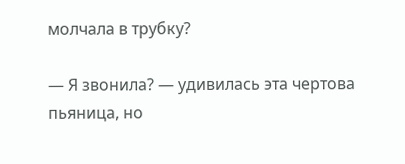молчала в трубку?

— Я звонила? — удивилась эта чертова пьяница, но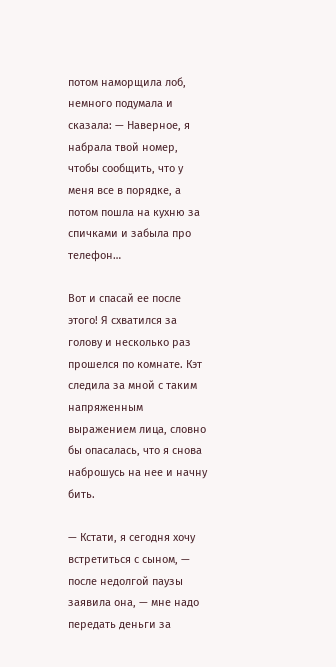потом наморщила лоб, немного подумала и сказала: — Наверное, я набрала твой номер, чтобы сообщить, что у меня все в порядке, а потом пошла на кухню за спичками и забыла про телефон…

Вот и спасай ее после этого! Я схватился за голову и несколько раз прошелся по комнате. Кэт следила за мной с таким напряженным выражением лица, словно бы опасалась, что я снова наброшусь на нее и начну бить.

— Кстати, я сегодня хочу встретиться с сыном, — после недолгой паузы заявила она, — мне надо передать деньги за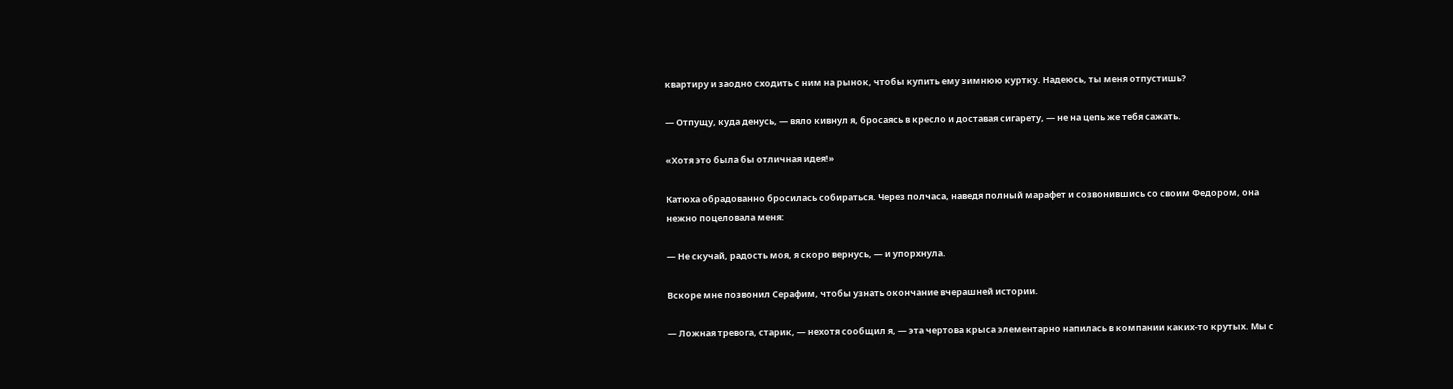квартиру и заодно сходить с ним на рынок, чтобы купить ему зимнюю куртку. Надеюсь, ты меня отпустишь?

— Отпущу, куда денусь, — вяло кивнул я, бросаясь в кресло и доставая сигарету, — не на цепь же тебя сажать.

«Хотя это была бы отличная идея!»

Катюха обрадованно бросилась собираться. Через полчаса, наведя полный марафет и созвонившись со своим Федором, она нежно поцеловала меня:

— Не скучай, радость моя, я скоро вернусь, — и упорхнула.

Вскоре мне позвонил Серафим, чтобы узнать окончание вчерашней истории.

— Ложная тревога, старик, — нехотя сообщил я, — эта чертова крыса элементарно напилась в компании каких-то крутых. Мы с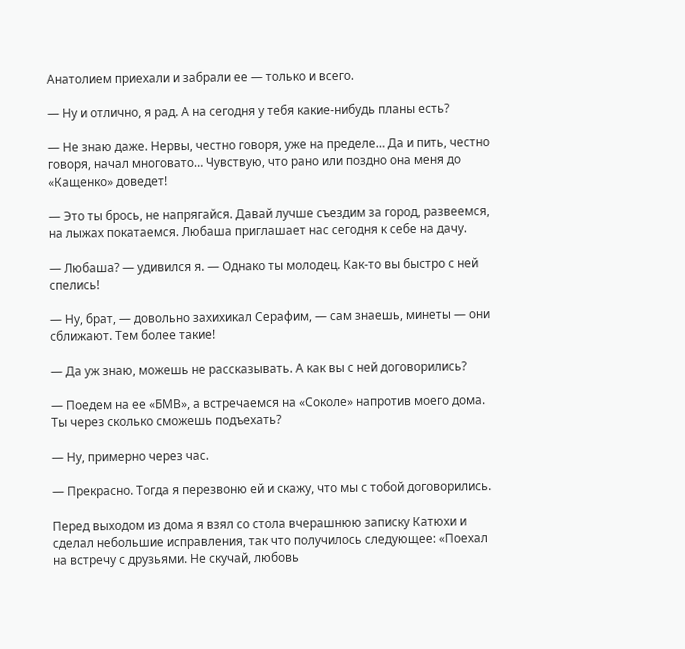Анатолием приехали и забрали ее — только и всего.

— Ну и отлично, я рад. А на сегодня у тебя какие-нибудь планы есть?

— Не знаю даже. Нервы, честно говоря, уже на пределе… Да и пить, честно говоря, начал многовато… Чувствую, что рано или поздно она меня до «Кащенко» доведет!

— Это ты брось, не напрягайся. Давай лучше съездим за город, развеемся, на лыжах покатаемся. Любаша приглашает нас сегодня к себе на дачу.

— Любаша? — удивился я. — Однако ты молодец. Как-то вы быстро с ней спелись!

— Ну, брат, — довольно захихикал Серафим, — сам знаешь, минеты — они сближают. Тем более такие!

— Да уж знаю, можешь не рассказывать. А как вы с ней договорились?

— Поедем на ее «БМВ», а встречаемся на «Соколе» напротив моего дома. Ты через сколько сможешь подъехать?

— Ну, примерно через час.

— Прекрасно. Тогда я перезвоню ей и скажу, что мы с тобой договорились.

Перед выходом из дома я взял со стола вчерашнюю записку Катюхи и сделал небольшие исправления, так что получилось следующее: «Поехал на встречу с друзьями. Не скучай, любовь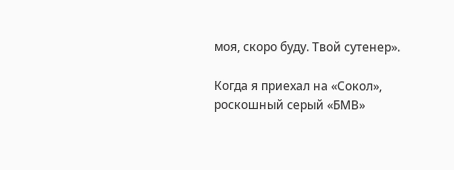моя, скоро буду. Твой сутенер».

Когда я приехал на «Сокол», роскошный серый «БМВ»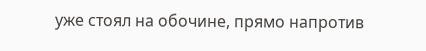уже стоял на обочине, прямо напротив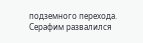подземного перехода. Серафим развалился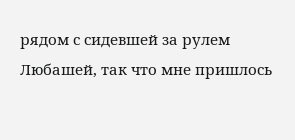рядом с сидевшей за рулем Любашей, так что мне пришлось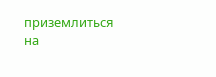приземлиться на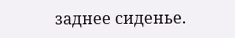заднее сиденье.